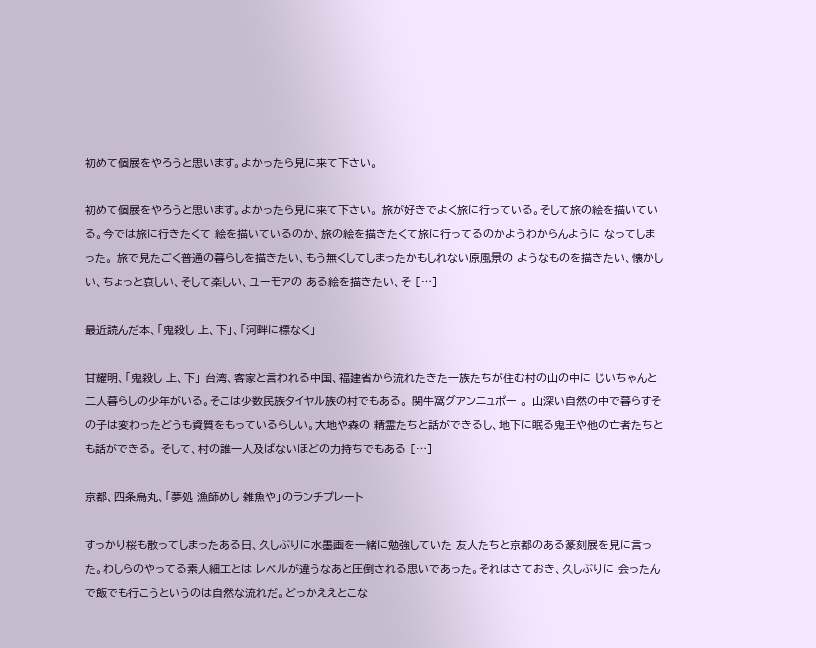初めて個展をやろうと思います。よかったら見に来て下さい。

初めて個展をやろうと思います。よかったら見に来て下さい。 旅が好きでよく旅に行っている。そして旅の絵を描いている。今では旅に行きたくて 絵を描いているのか、旅の絵を描きたくて旅に行ってるのかようわからんように なってしまった。 旅で見たごく普通の暮らしを描きたい、もう無くしてしまったかもしれない原風景の ようなものを描きたい、懐かしい、ちょっと哀しい、そして楽しい、ユーモアの ある絵を描きたい、そ […]

最近読んだ本、「鬼殺し 上、下」、「河畔に標なく」

甘耀明、「鬼殺し 上、下」 台湾、客家と言われる中国、福建省から流れたきた一族たちが住む村の山の中に じいちゃんと二人暮らしの少年がいる。そこは少数民族タイヤル族の村でもある。 関牛窩グアンニュポー 。 山深い自然の中で暮らすその子は変わったどうも資質をもっているらしい。大地や森の 精霊たちと話ができるし、地下に眠る鬼王や他の亡者たちとも話ができる。 そして、村の誰一人及ばないほどの力持ちでもある […]

京都、四条烏丸、「夢処 漁師めし 雑魚や」のランチプレート

すっかり桜も散ってしまったある日、久しぶりに水墨画を一緒に勉強していた 友人たちと京都のある篆刻展を見に言った。わしらのやってる素人細工とは レベルが違うなあと圧倒される思いであった。それはさておき、久しぶりに 会ったんで飯でも行こうというのは自然な流れだ。どっかええとこな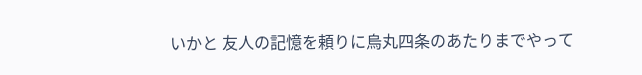いかと 友人の記憶を頼りに烏丸四条のあたりまでやって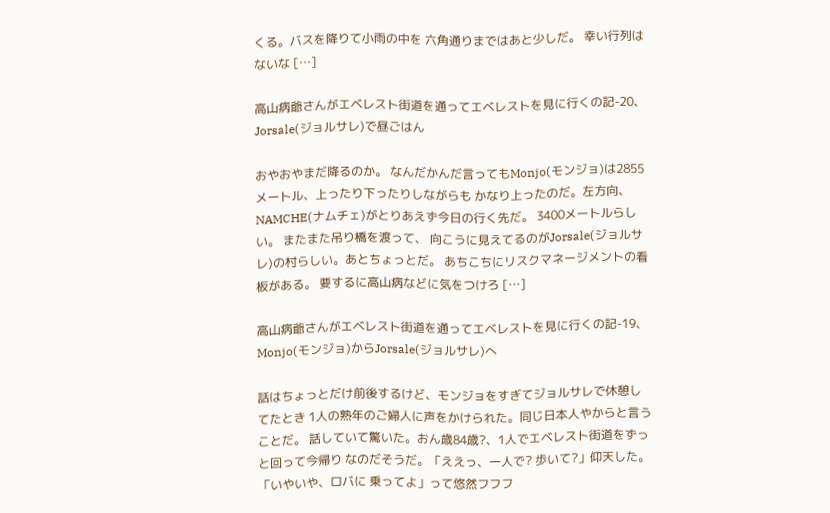くる。バスを降りて小雨の中を 六角通りまではあと少しだ。 幸い行列はないな […]

高山病爺さんがエベレスト街道を通ってエベレストを見に行くの記-20、Jorsale(ジョルサレ)で昼ごはん

おやおやまだ降るのか。 なんだかんだ言ってもMonjo(モンジョ)は2855メートル、上ったり下ったりしながらも かなり上ったのだ。左方向、NAMCHE(ナムチェ)がとりあえず今日の行く先だ。 3400メートルらしい。 またまた吊り橋を渡って、 向こうに見えてるのがJorsale(ジョルサレ)の村らしい。あとちょっとだ。 あちこちにリスクマネージメントの看板がある。 要するに高山病などに気をつけろ […]

高山病爺さんがエベレスト街道を通ってエベレストを見に行くの記-19、Monjo(モンジョ)からJorsale(ジョルサレ)へ

話はちょっとだけ前後するけど、モンジョをすぎてジョルサレで休憩してたとき 1人の熟年のご婦人に声をかけられた。同じ日本人やからと言うことだ。 話していて驚いた。おん歳84歳?、1人でエベレスト街道をずっと回って今帰り なのだそうだ。「ええっ、一人で? 歩いて?」仰天した。「いやいや、ロバに 乗ってよ」って悠然フフフ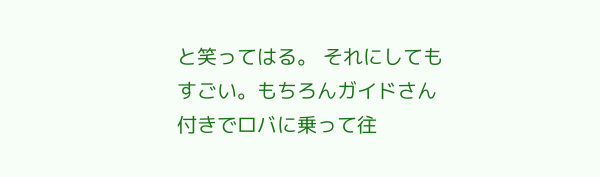と笑ってはる。 それにしてもすごい。もちろんガイドさん付きでロバに乗って往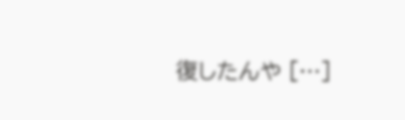復したんや […]